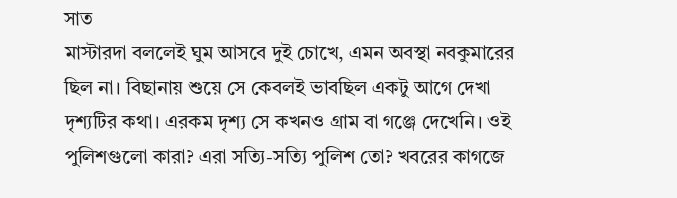সাত
মাস্টারদা বললেই ঘুম আসবে দুই চোখে, এমন অবস্থা নবকুমারের ছিল না। বিছানায় শুয়ে সে কেবলই ভাবছিল একটু আগে দেখা দৃশ্যটির কথা। এরকম দৃশ্য সে কখনও গ্রাম বা গঞ্জে দেখেনি। ওই পুলিশগুলো কারা? এরা সত্যি-সত্যি পুলিশ তো? খবরের কাগজে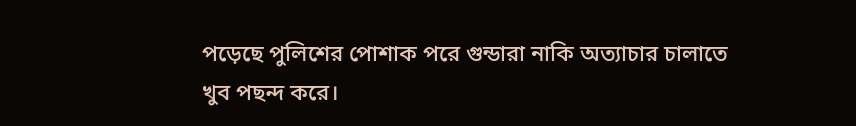পড়েছে পুলিশের পোশাক পরে গুন্ডারা নাকি অত্যাচার চালাতে খুব পছন্দ করে।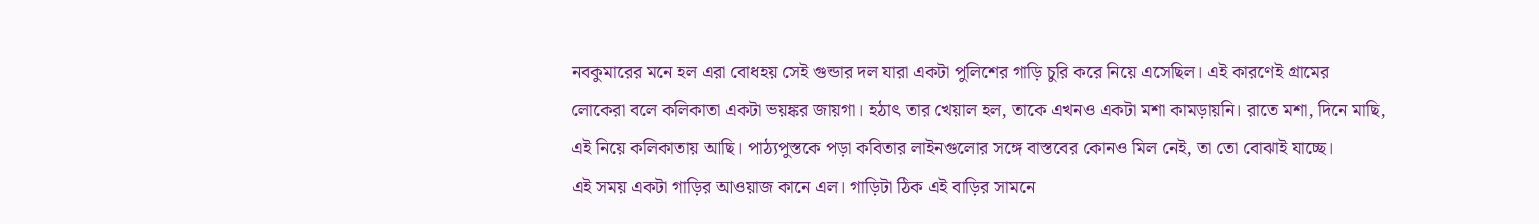নবকুমারের মনে হল এরা বোধহয় সেই গুন্ডার দল যারা একটা পুলিশের গাড়ি চুরি করে নিয়ে এসেছিল। এই কারণেই গ্রামের লোকেরা বলে কলিকাতা একটা ভয়ঙ্কর জায়গা। হঠাৎ তার খেয়াল হল, তাকে এখনও একটা মশা কামড়ায়নি। রাতে মশা, দিনে মাছি, এই নিয়ে কলিকাতায় আছি। পাঠ্যপুস্তকে পড়া কবিতার লাইনগুলোর সঙ্গে বাস্তবের কোনও মিল নেই, তা তো বোঝাই যাচ্ছে।
এই সময় একটা গাড়ির আওয়াজ কানে এল। গাড়িটা ঠিক এই বাড়ির সামনে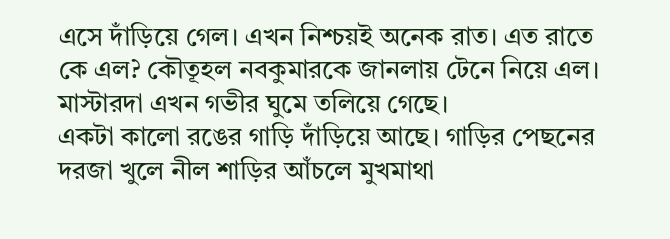এসে দাঁড়িয়ে গেল। এখন নিশ্চয়ই অনেক রাত। এত রাতে কে এল? কৌতূহল নবকুমারকে জানলায় টেনে নিয়ে এল। মাস্টারদা এখন গভীর ঘুমে তলিয়ে গেছে।
একটা কালো রঙের গাড়ি দাঁড়িয়ে আছে। গাড়ির পেছনের দরজা খুলে নীল শাড়ির আঁচলে মুখমাথা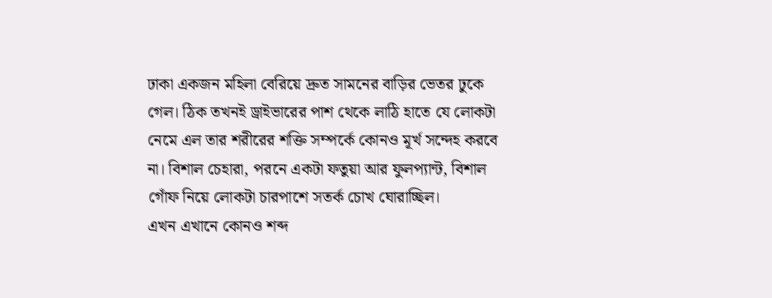ঢাকা একজন মহিলা বেরিয়ে দ্রুত সামনের বাড়ির ভেতর ঢুকে গেল। ঠিক তখনই ড্রাইভারের পাশ থেকে লাঠি হাতে যে লোকটা নেমে এল তার শরীরের শক্তি সম্পর্কে কোনও মূর্খ সন্দেহ করবে না। বিশাল চেহারা, পরনে একটা ফতুয়া আর ফুলপ্যান্ট, বিশাল গোঁফ নিয়ে লোকটা চারপাশে সতর্ক চোখ ঘোরাচ্ছিল।
এখন এখানে কোনও শব্দ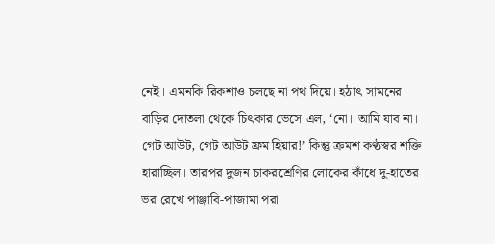নেই। এমনকি রিকশাও চলছে না পথ দিয়ে। হঠাৎ সামনের বাড়ির দোতলা থেকে চিৎকার ভেসে এল, ‘নো। আমি যাব না। গেট আউট, গেট আউট ফ্রম হিয়ার!’ কিন্তু ক্রমশ কণ্ঠস্বর শক্তি হারাচ্ছিল। তারপর দুজন চাকরশ্রেণির লোকের কাঁধে দু-হাতের ভর রেখে পাঞ্জাবি-পাজামা পরা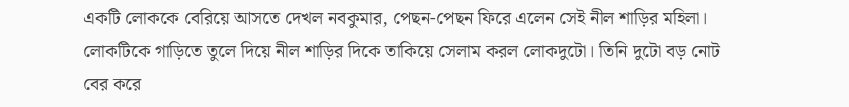একটি লোককে বেরিয়ে আসতে দেখল নবকুমার, পেছন-পেছন ফিরে এলেন সেই নীল শাড়ির মহিলা।
লোকটিকে গাড়িতে তুলে দিয়ে নীল শাড়ির দিকে তাকিয়ে সেলাম করল লোকদুটো। তিনি দুটো বড় নোট বের করে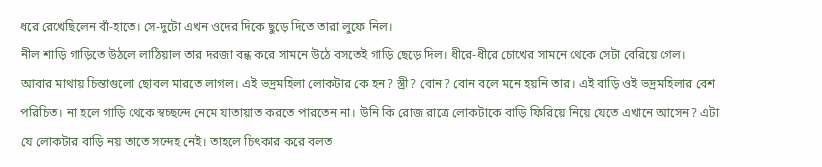ধরে রেখেছিলেন বাঁ-হাতে। সে-দুটো এখন ওদের দিকে ছুড়ে দিতে তারা লুফে নিল।
নীল শাড়ি গাড়িতে উঠলে লাঠিয়াল তার দরজা বন্ধ করে সামনে উঠে বসতেই গাড়ি ছেড়ে দিল। ধীরে-ধীরে চোখের সামনে থেকে সেটা বেরিয়ে গেল।
আবার মাথায় চিন্তাগুলো ছোবল মারতে লাগল। এই ভদ্রমহিলা লোকটার কে হন? স্ত্রী? বোন? বোন বলে মনে হয়নি তার। এই বাড়ি ওই ভদ্রমহিলার বেশ পরিচিত। না হলে গাড়ি থেকে স্বচ্ছন্দে নেমে যাতায়াত করতে পারতেন না। উনি কি রোজ রাত্রে লোকটাকে বাড়ি ফিরিয়ে নিয়ে যেতে এখানে আসেন? এটা যে লোকটার বাড়ি নয় তাতে সন্দেহ নেই। তাহলে চিৎকার করে বলত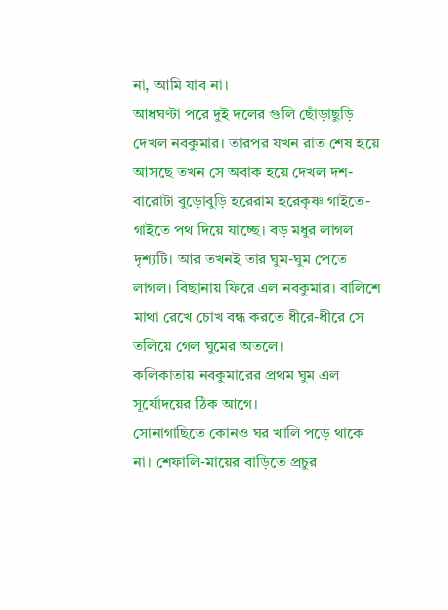না, আমি যাব না।
আধঘণ্টা পরে দুই দলের গুলি ছোঁড়াছুড়ি দেখল নবকুমার। তারপর যখন রাত শেষ হয়ে আসছে তখন সে অবাক হয়ে দেখল দশ-বারোটা বুড়োবুড়ি হরেরাম হরেকৃষ্ণ গাইতে-গাইতে পথ দিয়ে যাচ্ছে। বড় মধুর লাগল দৃশ্যটি। আর তখনই তার ঘুম-ঘুম পেতে লাগল। বিছানায় ফিরে এল নবকুমার। বালিশে মাথা রেখে চোখ বন্ধ করতে ধীরে-ধীরে সে তলিয়ে গেল ঘুমের অতলে।
কলিকাতায় নবকুমারের প্রথম ঘুম এল সূর্যোদয়ের ঠিক আগে।
সোনাগাছিতে কোনও ঘর খালি পড়ে থাকে না। শেফালি-মায়ের বাড়িতে প্রচুর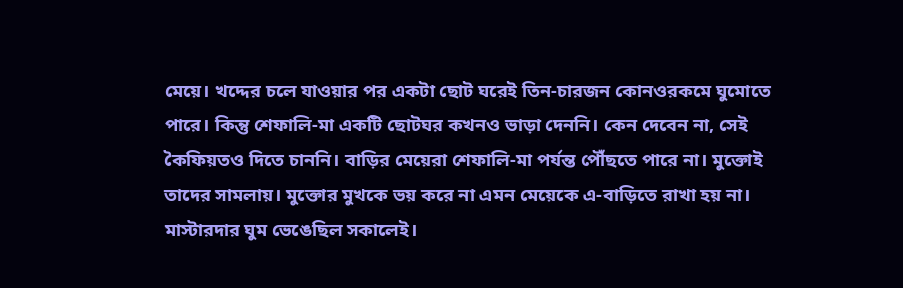মেয়ে। খদ্দের চলে যাওয়ার পর একটা ছোট ঘরেই তিন-চারজন কোনওরকমে ঘুমোতে পারে। কিন্তু শেফালি-মা একটি ছোটঘর কখনও ভাড়া দেননি। কেন দেবেন না, সেই কৈফিয়তও দিতে চাননি। বাড়ির মেয়েরা শেফালি-মা পর্যন্ত পৌঁছতে পারে না। মুক্তোই তাদের সামলায়। মুক্তোর মুখকে ভয় করে না এমন মেয়েকে এ-বাড়িতে রাখা হয় না।
মাস্টারদার ঘুম ভেঙেছিল সকালেই।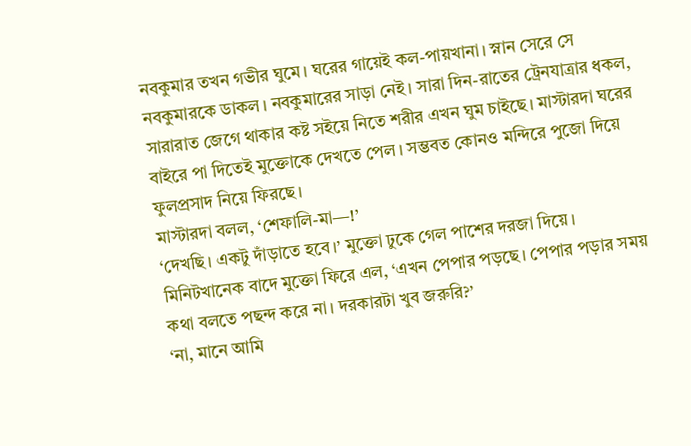নবকুমার তখন গভীর ঘুমে। ঘরের গায়েই কল-পায়খানা। স্নান সেরে সে নবকুমারকে ডাকল। নবকুমারের সাড়া নেই। সারা দিন-রাতের ট্রেনযাত্রার ধকল, সারারাত জেগে থাকার কষ্ট সইয়ে নিতে শরীর এখন ঘুম চাইছে। মাস্টারদা ঘরের বাইরে পা দিতেই মুক্তোকে দেখতে পেল। সম্ভবত কোনও মন্দিরে পুজো দিয়ে ফুলপ্রসাদ নিয়ে ফিরছে।
মাস্টারদা বলল, ‘শেফালি-মা—!’
‘দেখছি। একটু দাঁড়াতে হবে।’ মুক্তো ঢুকে গেল পাশের দরজা দিয়ে।
মিনিটখানেক বাদে মুক্তো ফিরে এল, ‘এখন পেপার পড়ছে। পেপার পড়ার সময় কথা বলতে পছন্দ করে না। দরকারটা খুব জরুরি?’
‘না, মানে আমি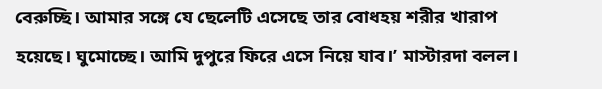বেরুচ্ছি। আমার সঙ্গে যে ছেলেটি এসেছে তার বোধহয় শরীর খারাপ হয়েছে। ঘুমোচ্ছে। আমি দুপুরে ফিরে এসে নিয়ে যাব।’ মাস্টারদা বলল।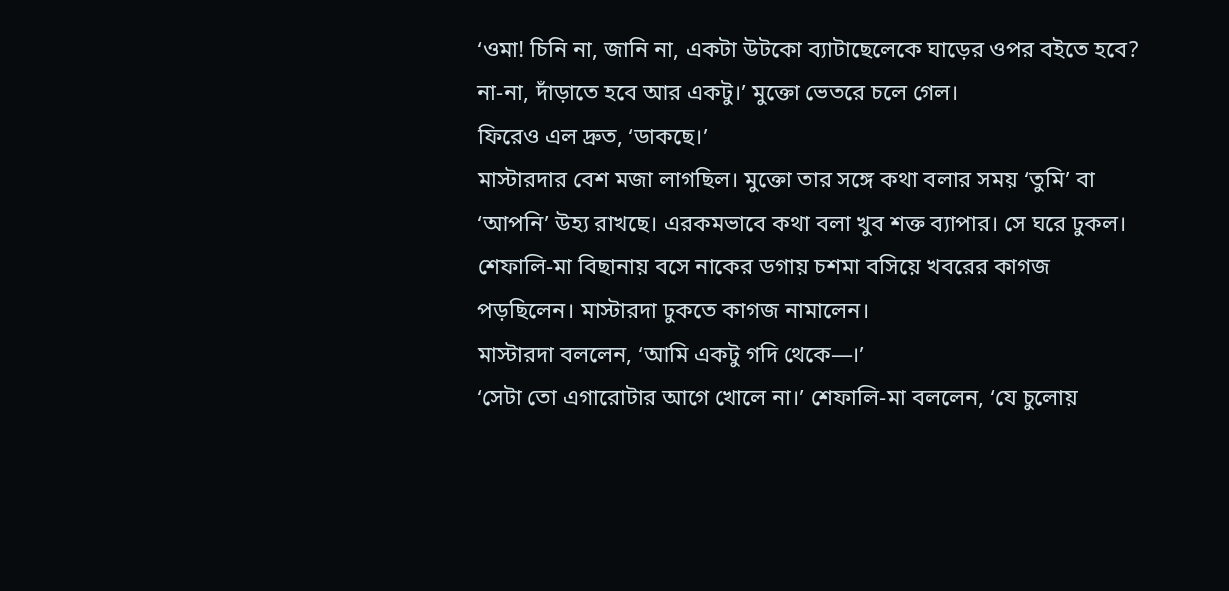‘ওমা! চিনি না, জানি না, একটা উটকো ব্যাটাছেলেকে ঘাড়ের ওপর বইতে হবে? না-না, দাঁড়াতে হবে আর একটু।’ মুক্তো ভেতরে চলে গেল।
ফিরেও এল দ্রুত, ‘ডাকছে।’
মাস্টারদার বেশ মজা লাগছিল। মুক্তো তার সঙ্গে কথা বলার সময় ‘তুমি’ বা ‘আপনি’ উহ্য রাখছে। এরকমভাবে কথা বলা খুব শক্ত ব্যাপার। সে ঘরে ঢুকল।
শেফালি-মা বিছানায় বসে নাকের ডগায় চশমা বসিয়ে খবরের কাগজ পড়ছিলেন। মাস্টারদা ঢুকতে কাগজ নামালেন।
মাস্টারদা বললেন, ‘আমি একটু গদি থেকে—।’
‘সেটা তো এগারোটার আগে খোলে না।’ শেফালি-মা বললেন, ‘যে চুলোয়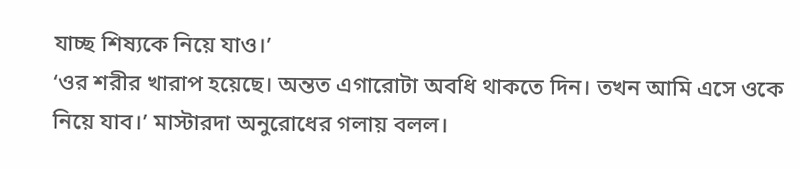যাচ্ছ শিষ্যকে নিয়ে যাও।’
‘ওর শরীর খারাপ হয়েছে। অন্তত এগারোটা অবধি থাকতে দিন। তখন আমি এসে ওকে নিয়ে যাব।’ মাস্টারদা অনুরোধের গলায় বলল।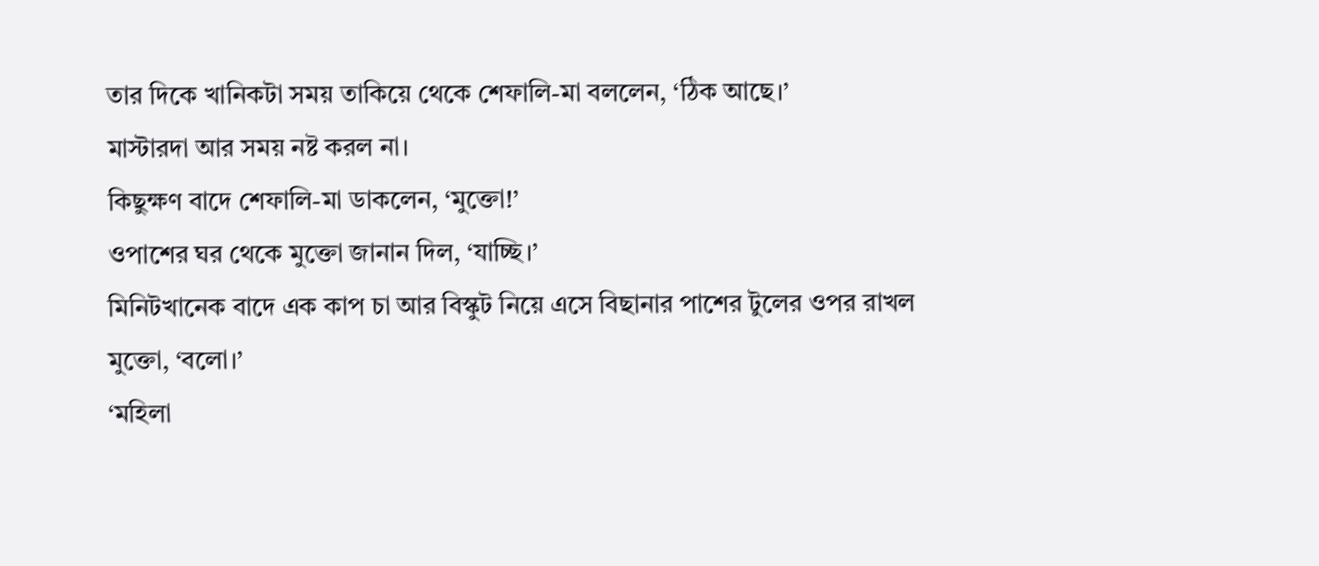তার দিকে খানিকটা সময় তাকিয়ে থেকে শেফালি-মা বললেন, ‘ঠিক আছে।’
মাস্টারদা আর সময় নষ্ট করল না।
কিছুক্ষণ বাদে শেফালি-মা ডাকলেন, ‘মুক্তো!’
ওপাশের ঘর থেকে মুক্তো জানান দিল, ‘যাচ্ছি।’
মিনিটখানেক বাদে এক কাপ চা আর বিস্কুট নিয়ে এসে বিছানার পাশের টুলের ওপর রাখল মুক্তো, ‘বলো।’
‘মহিলা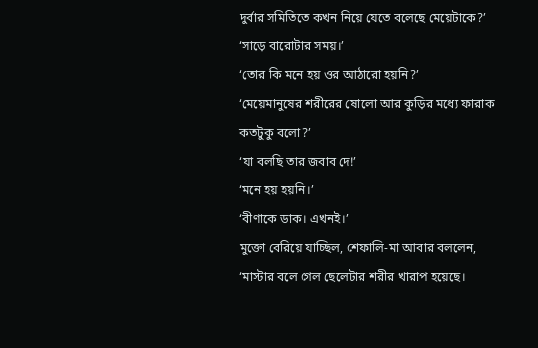দুর্বার সমিতিতে কখন নিয়ে যেতে বলেছে মেয়েটাকে?’
‘সাড়ে বারোটার সময়।’
‘তোর কি মনে হয় ওর আঠারো হয়নি?’
‘মেয়েমানুষের শরীরের ষোলো আর কুড়ির মধ্যে ফারাক কতটুকু বলো?’
‘যা বলছি তার জবাব দে!’
‘মনে হয় হয়নি।’
‘বীণাকে ডাক। এখনই।’
মুক্তো বেরিয়ে যাচ্ছিল, শেফালি-মা আবার বললেন, ‘মাস্টার বলে গেল ছেলেটার শরীর খারাপ হয়েছে।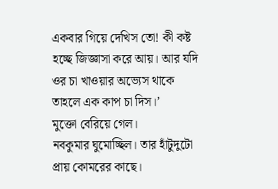একবার গিয়ে দেখিস তো! কী কষ্ট হচ্ছে জিজ্ঞাসা করে আয়। আর যদি ওর চা খাওয়ার অভ্যেস থাকে তাহলে এক কাপ চা দিস।’
মুক্তো বেরিয়ে গেল।
নবকুমার ঘুমোচ্ছিল। তার হাঁটুদুটো প্রায় কোমরের কাছে।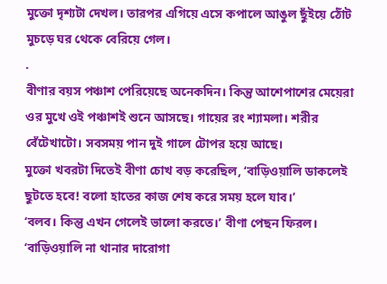মুক্তো দৃশ্যটা দেখল। তারপর এগিয়ে এসে কপালে আঙুল ছুঁইয়ে ঠোঁট মুচড়ে ঘর থেকে বেরিয়ে গেল।
.
বীণার বয়স পঞ্চাশ পেরিয়েছে অনেকদিন। কিন্তু আশেপাশের মেয়েরা ওর মুখে ওই পঞ্চাশই শুনে আসছে। গায়ের রং শ্যামলা। শরীর বেঁটেখাটো। সবসময় পান দুই গালে টোপর হয়ে আছে।
মুক্তো খবরটা দিতেই বীণা চোখ বড় করেছিল, ‘বাড়িওয়ালি ডাকলেই ছুটতে হবে! বলো হাতের কাজ শেষ করে সময় হলে যাব।’
‘বলব। কিন্তু এখন গেলেই ভালো করতে।’ বীণা পেছন ফিরল।
‘বাড়িওয়ালি না থানার দারোগা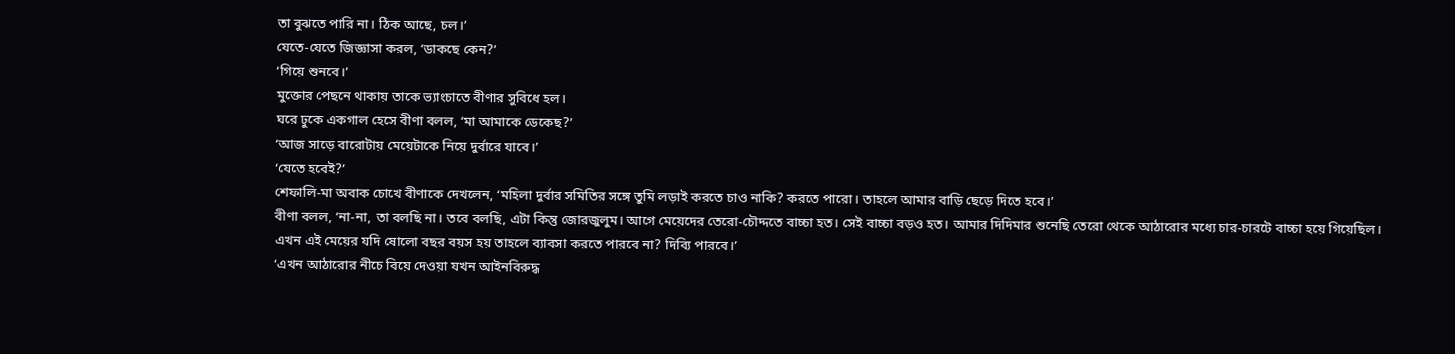তা বুঝতে পারি না। ঠিক আছে, চল।’
যেতে-যেতে জিজ্ঞাসা করল, ‘ডাকছে কেন?’
‘গিয়ে শুনবে।’
মুক্তোর পেছনে থাকায় তাকে ভ্যাংচাতে বীণার সুবিধে হল।
ঘরে ঢুকে একগাল হেসে বীণা বলল, ‘মা আমাকে ডেকেছ?’
‘আজ সাড়ে বারোটায় মেয়েটাকে নিয়ে দুর্বারে যাবে।’
‘যেতে হবেই?’
শেফালি-মা অবাক চোখে বীণাকে দেখলেন, ‘মহিলা দুর্বার সমিতির সঙ্গে তুমি লড়াই করতে চাও নাকি? করতে পারো। তাহলে আমার বাড়ি ছেড়ে দিতে হবে।’
বীণা বলল, ‘না-না, তা বলছি না। তবে বলছি, এটা কিন্তু জোরজুলুম। আগে মেয়েদের তেরো-চৌদ্দতে বাচ্চা হত। সেই বাচ্চা বড়ও হত। আমার দিদিমার শুনেছি তেরো থেকে আঠারোর মধ্যে চার-চারটে বাচ্চা হয়ে গিয়েছিল। এখন এই মেয়ের যদি ষোলো বছর বয়স হয় তাহলে ব্যাবসা করতে পারবে না? দিব্যি পারবে।’
‘এখন আঠারোর নীচে বিয়ে দেওয়া যখন আইনবিরুদ্ধ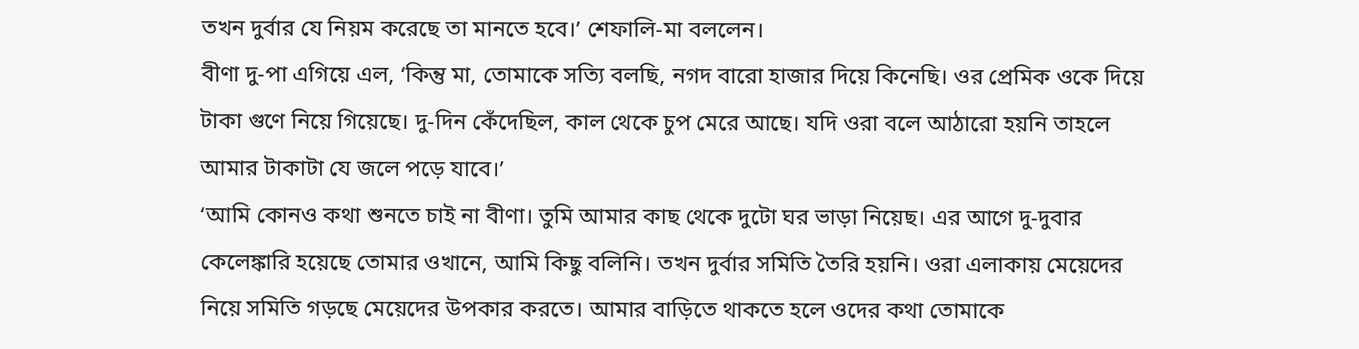তখন দুর্বার যে নিয়ম করেছে তা মানতে হবে।’ শেফালি-মা বললেন।
বীণা দু-পা এগিয়ে এল, ‘কিন্তু মা, তোমাকে সত্যি বলছি, নগদ বারো হাজার দিয়ে কিনেছি। ওর প্রেমিক ওকে দিয়ে টাকা গুণে নিয়ে গিয়েছে। দু-দিন কেঁদেছিল, কাল থেকে চুপ মেরে আছে। যদি ওরা বলে আঠারো হয়নি তাহলে আমার টাকাটা যে জলে পড়ে যাবে।’
‘আমি কোনও কথা শুনতে চাই না বীণা। তুমি আমার কাছ থেকে দুটো ঘর ভাড়া নিয়েছ। এর আগে দু-দুবার কেলেঙ্কারি হয়েছে তোমার ওখানে, আমি কিছু বলিনি। তখন দুর্বার সমিতি তৈরি হয়নি। ওরা এলাকায় মেয়েদের নিয়ে সমিতি গড়ছে মেয়েদের উপকার করতে। আমার বাড়িতে থাকতে হলে ওদের কথা তোমাকে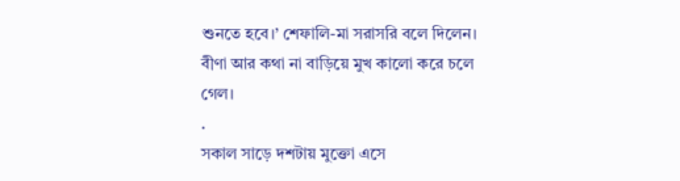শুনতে হবে।’ শেফালি-মা সরাসরি বলে দিলেন। বীণা আর কথা না বাড়িয়ে মুখ কালো করে চলে গেল।
.
সকাল সাড়ে দশটায় মুক্তো এসে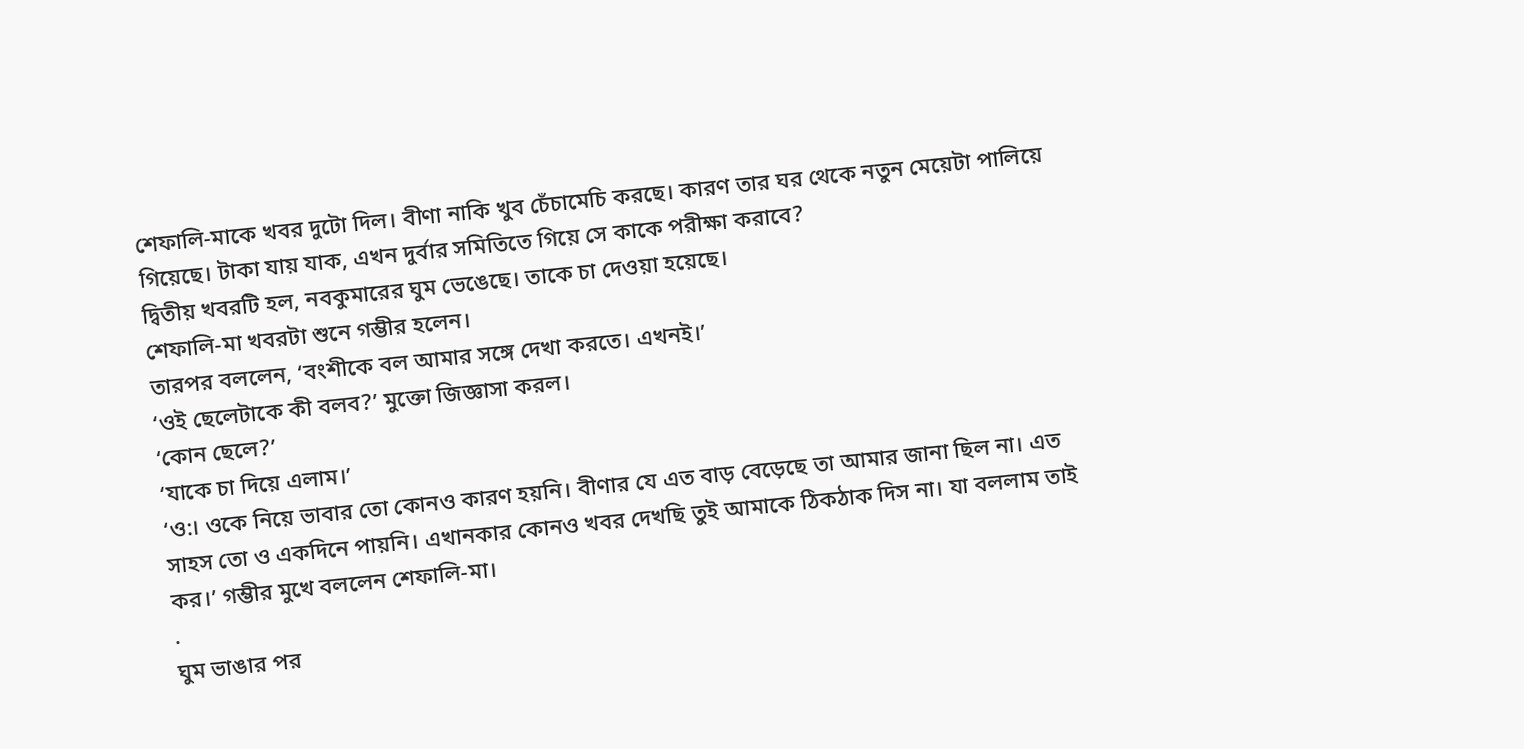শেফালি-মাকে খবর দুটো দিল। বীণা নাকি খুব চেঁচামেচি করছে। কারণ তার ঘর থেকে নতুন মেয়েটা পালিয়ে গিয়েছে। টাকা যায় যাক, এখন দুর্বার সমিতিতে গিয়ে সে কাকে পরীক্ষা করাবে?
দ্বিতীয় খবরটি হল, নবকুমারের ঘুম ভেঙেছে। তাকে চা দেওয়া হয়েছে।
শেফালি-মা খবরটা শুনে গম্ভীর হলেন।
তারপর বললেন, ‘বংশীকে বল আমার সঙ্গে দেখা করতে। এখনই।’
‘ওই ছেলেটাকে কী বলব?’ মুক্তো জিজ্ঞাসা করল।
‘কোন ছেলে?’
‘যাকে চা দিয়ে এলাম।’
‘ও:। ওকে নিয়ে ভাবার তো কোনও কারণ হয়নি। বীণার যে এত বাড় বেড়েছে তা আমার জানা ছিল না। এত সাহস তো ও একদিনে পায়নি। এখানকার কোনও খবর দেখছি তুই আমাকে ঠিকঠাক দিস না। যা বললাম তাই কর।’ গম্ভীর মুখে বললেন শেফালি-মা।
.
ঘুম ভাঙার পর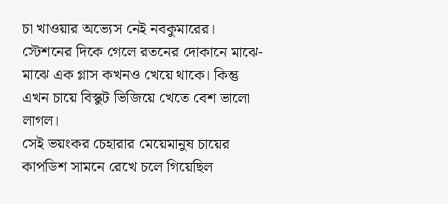চা খাওয়ার অভ্যেস নেই নবকুমারের। স্টেশনের দিকে গেলে রতনের দোকানে মাঝে-মাঝে এক গ্লাস কখনও খেয়ে থাকে। কিন্তু এখন চায়ে বিস্কুট ভিজিয়ে খেতে বেশ ভালো লাগল।
সেই ভয়ংকর চেহারার মেয়েমানুষ চায়ের কাপডিশ সামনে রেখে চলে গিয়েছিল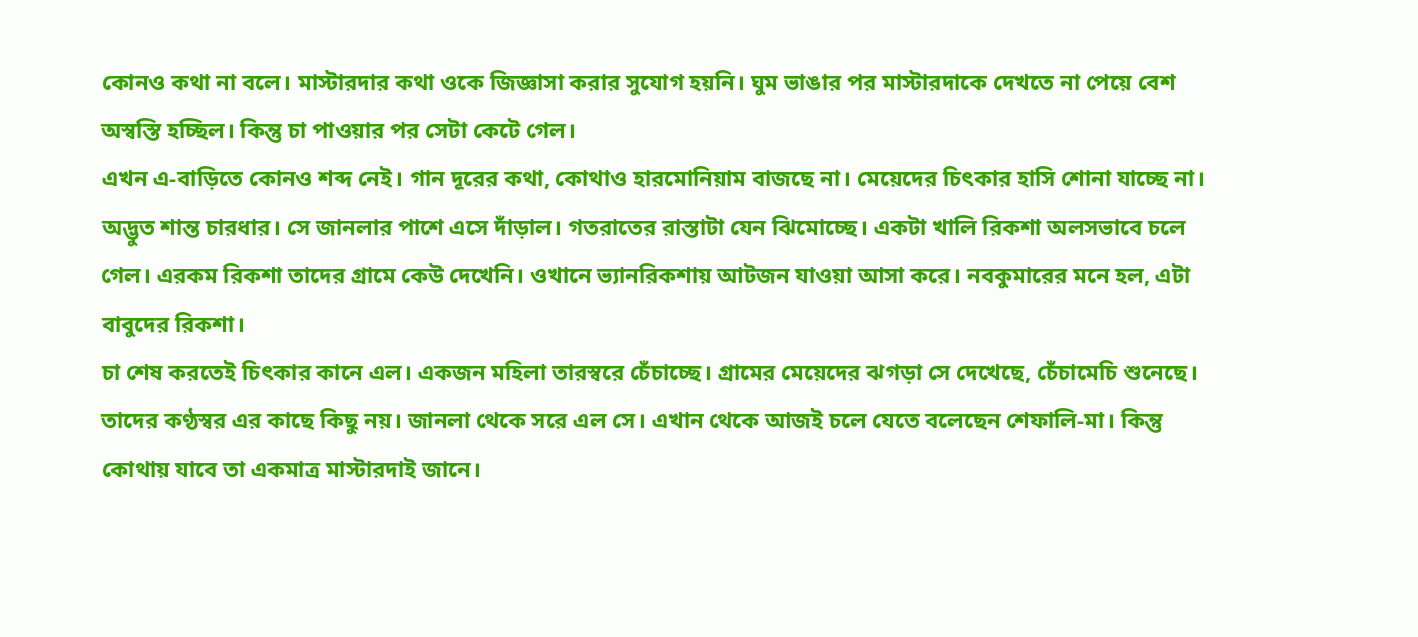কোনও কথা না বলে। মাস্টারদার কথা ওকে জিজ্ঞাসা করার সুযোগ হয়নি। ঘুম ভাঙার পর মাস্টারদাকে দেখতে না পেয়ে বেশ অস্বস্তি হচ্ছিল। কিন্তু চা পাওয়ার পর সেটা কেটে গেল।
এখন এ-বাড়িতে কোনও শব্দ নেই। গান দূরের কথা, কোথাও হারমোনিয়াম বাজছে না। মেয়েদের চিৎকার হাসি শোনা যাচ্ছে না। অদ্ভুত শান্ত চারধার। সে জানলার পাশে এসে দাঁড়াল। গতরাতের রাস্তাটা যেন ঝিমোচ্ছে। একটা খালি রিকশা অলসভাবে চলে গেল। এরকম রিকশা তাদের গ্রামে কেউ দেখেনি। ওখানে ভ্যানরিকশায় আটজন যাওয়া আসা করে। নবকুমারের মনে হল, এটা বাবুদের রিকশা।
চা শেষ করতেই চিৎকার কানে এল। একজন মহিলা তারস্বরে চেঁচাচ্ছে। গ্রামের মেয়েদের ঝগড়া সে দেখেছে, চেঁচামেচি শুনেছে। তাদের কণ্ঠস্বর এর কাছে কিছু নয়। জানলা থেকে সরে এল সে। এখান থেকে আজই চলে যেতে বলেছেন শেফালি-মা। কিন্তু কোথায় যাবে তা একমাত্র মাস্টারদাই জানে।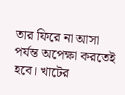তার ফিরে না আসা পর্যন্ত অপেক্ষা করতেই হবে। খাটের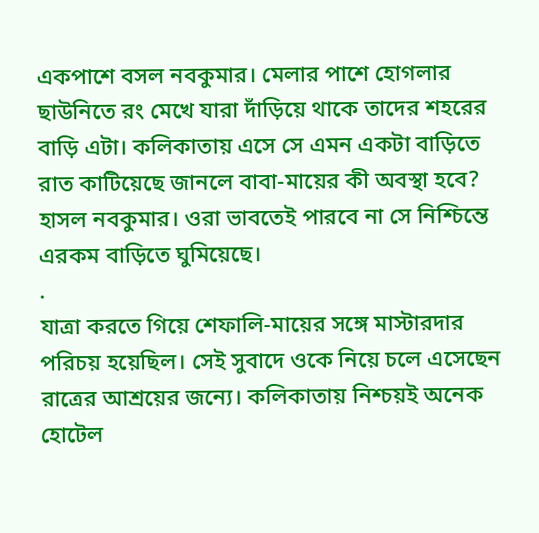একপাশে বসল নবকুমার। মেলার পাশে হোগলার ছাউনিতে রং মেখে যারা দাঁড়িয়ে থাকে তাদের শহরের বাড়ি এটা। কলিকাতায় এসে সে এমন একটা বাড়িতে রাত কাটিয়েছে জানলে বাবা-মায়ের কী অবস্থা হবে? হাসল নবকুমার। ওরা ভাবতেই পারবে না সে নিশ্চিন্তে এরকম বাড়িতে ঘুমিয়েছে।
.
যাত্রা করতে গিয়ে শেফালি-মায়ের সঙ্গে মাস্টারদার পরিচয় হয়েছিল। সেই সুবাদে ওকে নিয়ে চলে এসেছেন রাত্রের আশ্রয়ের জন্যে। কলিকাতায় নিশ্চয়ই অনেক হোটেল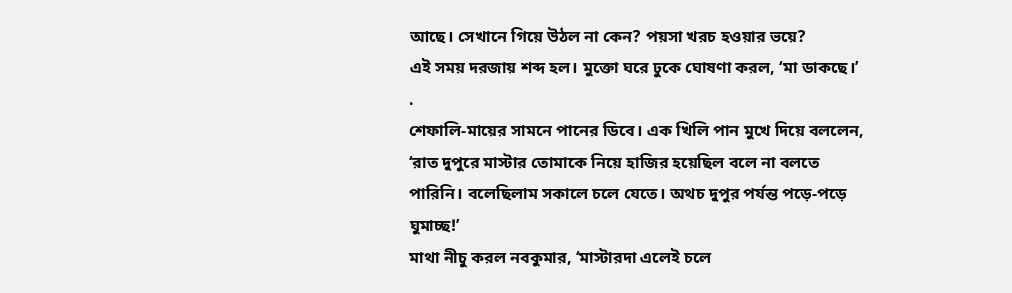আছে। সেখানে গিয়ে উঠল না কেন? পয়সা খরচ হওয়ার ভয়ে?
এই সময় দরজায় শব্দ হল। মুক্তো ঘরে ঢুকে ঘোষণা করল, ‘মা ডাকছে।’
.
শেফালি-মায়ের সামনে পানের ডিবে। এক খিলি পান মুখে দিয়ে বললেন, ‘রাত দুপুরে মাস্টার তোমাকে নিয়ে হাজির হয়েছিল বলে না বলতে পারিনি। বলেছিলাম সকালে চলে যেতে। অথচ দুপুর পর্যন্ত পড়ে-পড়ে ঘুমাচ্ছ!’
মাথা নীচু করল নবকুমার, ‘মাস্টারদা এলেই চলে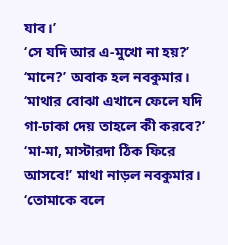যাব।’
‘সে যদি আর এ-মুখো না হয়?’
‘মানে?’ অবাক হল নবকুমার।
‘মাথার বোঝা এখানে ফেলে যদি গা-ঢাকা দেয় তাহলে কী করবে?’
‘মা-মা, মাস্টারদা ঠিক ফিরে আসবে!’ মাথা নাড়ল নবকুমার।
‘তোমাকে বলে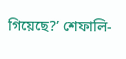গিয়েছে?’ শেফালি-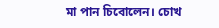মা পান চিবোলেন। চোখ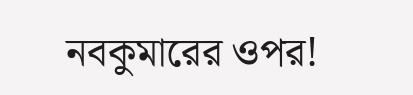নবকুমারের ওপর!